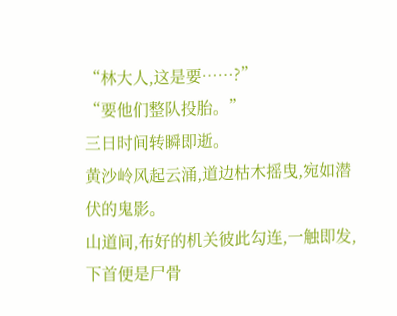“林大人,这是要……?”
“要他们整队投胎。”
三日时间转瞬即逝。
黄沙岭风起云涌,道边枯木摇曳,宛如潜伏的鬼影。
山道间,布好的机关彼此勾连,一触即发,下首便是尸骨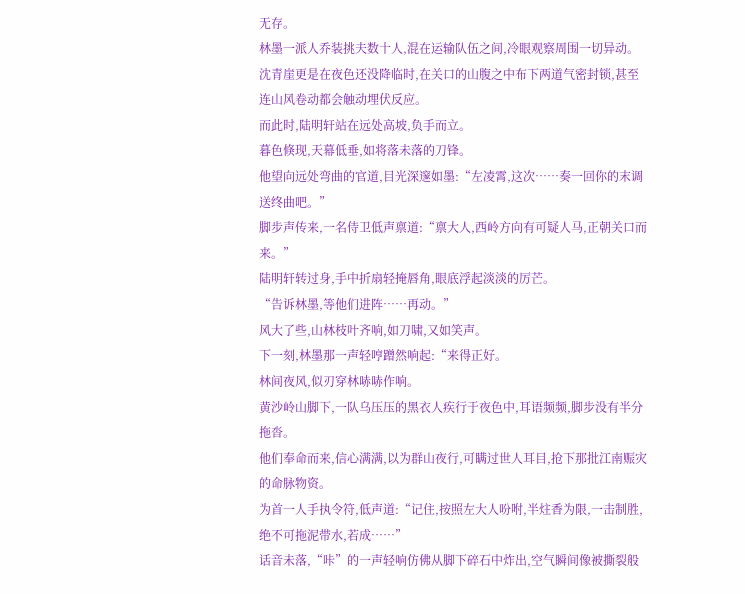无存。
林墨一派人乔装挑夫数十人,混在运输队伍之间,冷眼观察周围一切异动。
沈青崖更是在夜色还没降临时,在关口的山腹之中布下两道气密封锁,甚至连山风卷动都会触动埋伏反应。
而此时,陆明轩站在远处高坡,负手而立。
暮色倏现,天幕低垂,如将落未落的刀锋。
他望向远处弯曲的官道,目光深邃如墨:“左凌霄,这次……奏一回你的末调送终曲吧。”
脚步声传来,一名侍卫低声禀道:“禀大人,西岭方向有可疑人马,正朝关口而来。”
陆明轩转过身,手中折扇轻掩唇角,眼底浮起淡淡的厉芒。
“告诉林墨,等他们进阵……再动。”
风大了些,山林枝叶齐响,如刀啸,又如笑声。
下一刻,林墨那一声轻哼蹭然响起:“来得正好。
林间夜风,似刃穿林哧哧作响。
黄沙岭山脚下,一队乌压压的黑衣人疾行于夜色中,耳语频频,脚步没有半分拖沓。
他们奉命而来,信心满满,以为群山夜行,可瞒过世人耳目,抢下那批江南赈灾的命脉物资。
为首一人手执令符,低声道:“记住,按照左大人吩咐,半炷香为限,一击制胜,绝不可拖泥带水,若成……”
话音未落,“咔”的一声轻响仿佛从脚下碎石中炸出,空气瞬间像被撕裂般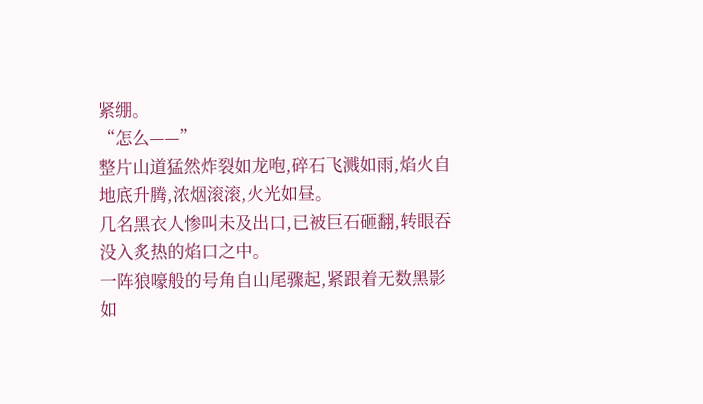紧绷。
“怎么——”
整片山道猛然炸裂如龙咆,碎石飞溅如雨,焰火自地底升腾,浓烟滚滚,火光如昼。
几名黑衣人惨叫未及出口,已被巨石砸翻,转眼吞没入炙热的焰口之中。
一阵狼嚎般的号角自山尾骤起,紧跟着无数黑影如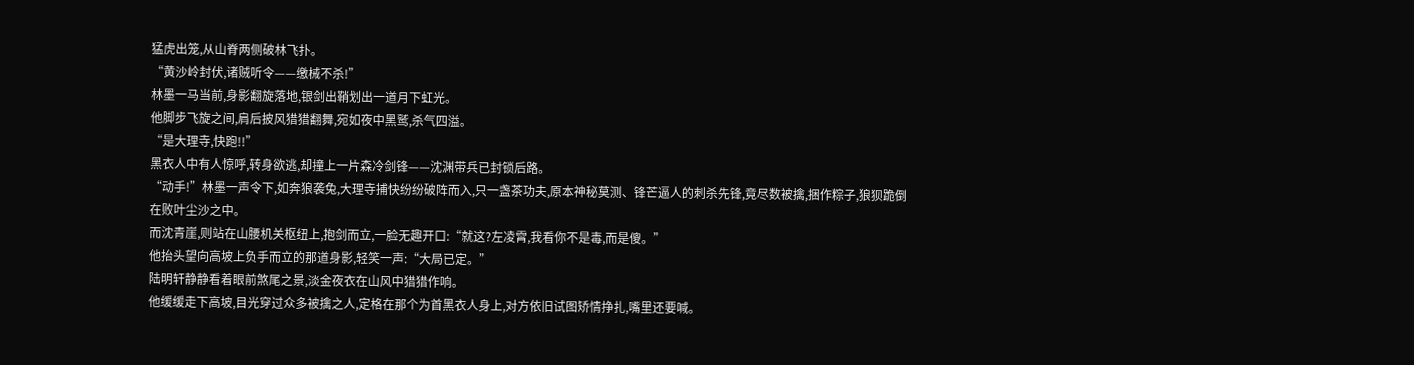猛虎出笼,从山脊两侧破林飞扑。
“黄沙岭封伏,诸贼听令——缴械不杀!”
林墨一马当前,身影翻旋落地,银剑出鞘划出一道月下虹光。
他脚步飞旋之间,肩后披风猎猎翻舞,宛如夜中黑鹫,杀气四溢。
“是大理寺,快跑!!”
黑衣人中有人惊呼,转身欲逃,却撞上一片森冷剑锋——沈渊带兵已封锁后路。
“动手!”林墨一声令下,如奔狼袭兔,大理寺捕快纷纷破阵而入,只一盏茶功夫,原本神秘莫测、锋芒逼人的刺杀先锋,竟尽数被擒,捆作粽子,狼狈跪倒在败叶尘沙之中。
而沈青崖,则站在山腰机关枢纽上,抱剑而立,一脸无趣开口:“就这?左凌霄,我看你不是毒,而是傻。”
他抬头望向高坡上负手而立的那道身影,轻笑一声:“大局已定。”
陆明轩静静看着眼前煞尾之景,淡金夜衣在山风中猎猎作响。
他缓缓走下高坡,目光穿过众多被擒之人,定格在那个为首黑衣人身上,对方依旧试图矫情挣扎,嘴里还要喊。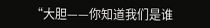“大胆——你知道我们是谁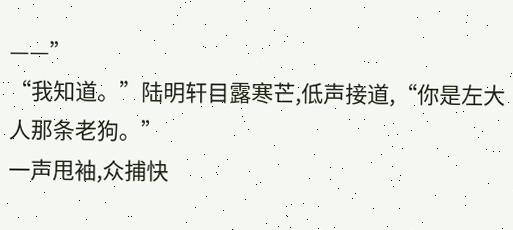——”
“我知道。”陆明轩目露寒芒,低声接道,“你是左大人那条老狗。”
一声甩袖,众捕快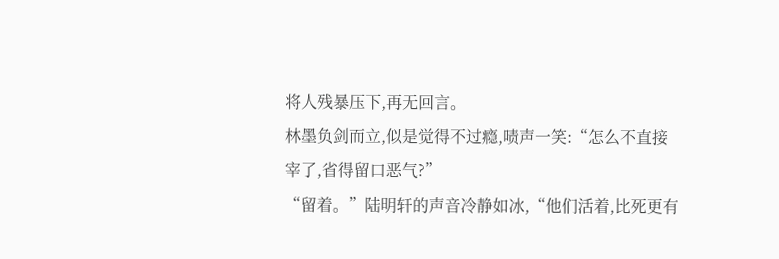将人残暴压下,再无回言。
林墨负剑而立,似是觉得不过瘾,啧声一笑:“怎么不直接宰了,省得留口恶气?”
“留着。”陆明轩的声音冷静如冰,“他们活着,比死更有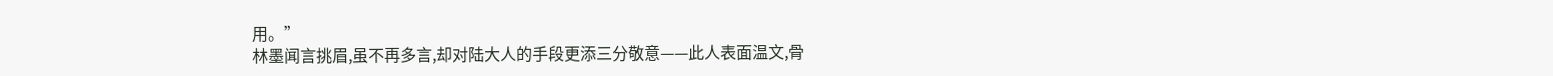用。”
林墨闻言挑眉,虽不再多言,却对陆大人的手段更添三分敬意——此人表面温文,骨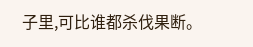子里,可比谁都杀伐果断。